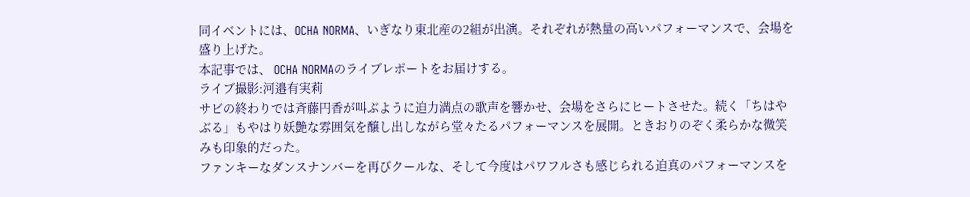同イベントには、OCHA NORMA、いぎなり東北産の2組が出演。それぞれが熱量の高いパフォーマンスで、会場を盛り上げた。
本記事では、 OCHA NORMAのライブレポートをお届けする。
ライブ撮影:河邉有実莉
サビの終わりでは斉藤円香が叫ぶように迫力満点の歌声を響かせ、会場をさらにヒートさせた。続く「ちはやぶる」もやはり妖艶な雰囲気を醸し出しながら堂々たるパフォーマンスを展開。ときおりのぞく柔らかな微笑みも印象的だった。
ファンキーなダンスナンバーを再びクールな、そして今度はパワフルさも感じられる迫真のパフォーマンスを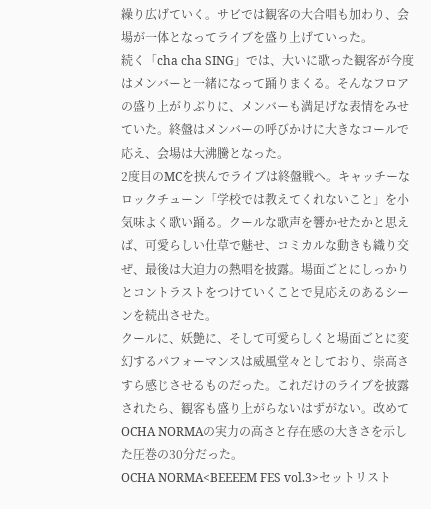繰り広げていく。サビでは観客の大合唱も加わり、会場が一体となってライブを盛り上げていった。
続く「cha cha SING」では、大いに歌った観客が今度はメンバーと一緒になって踊りまくる。そんなフロアの盛り上がりぶりに、メンバーも満足げな表情をみせていた。終盤はメンバーの呼びかけに大きなコールで応え、会場は大沸騰となった。
2度目のMCを挟んでライブは終盤戦へ。キャッチーなロックチューン「学校では教えてくれないこと」を小気味よく歌い踊る。クールな歌声を響かせたかと思えば、可愛らしい仕草で魅せ、コミカルな動きも織り交ぜ、最後は大迫力の熱唱を披露。場面ごとにしっかりとコントラストをつけていくことで見応えのあるシーンを続出させた。
クールに、妖艶に、そして可愛らしくと場面ごとに変幻するパフォーマンスは威風堂々としており、崇高さすら感じさせるものだった。これだけのライブを披露されたら、観客も盛り上がらないはずがない。改めてOCHA NORMAの実力の高さと存在感の大きさを示した圧巻の30分だった。
OCHA NORMA<BEEEEM FES vol.3>セットリスト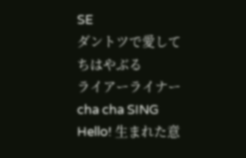SE
ダントツで愛して
ちはやぶる
ライアーライナー
cha cha SING
Hello! 生まれた意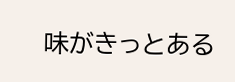味がきっとある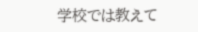学校では教えて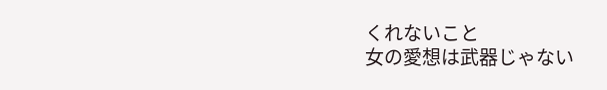くれないこと
女の愛想は武器じゃない